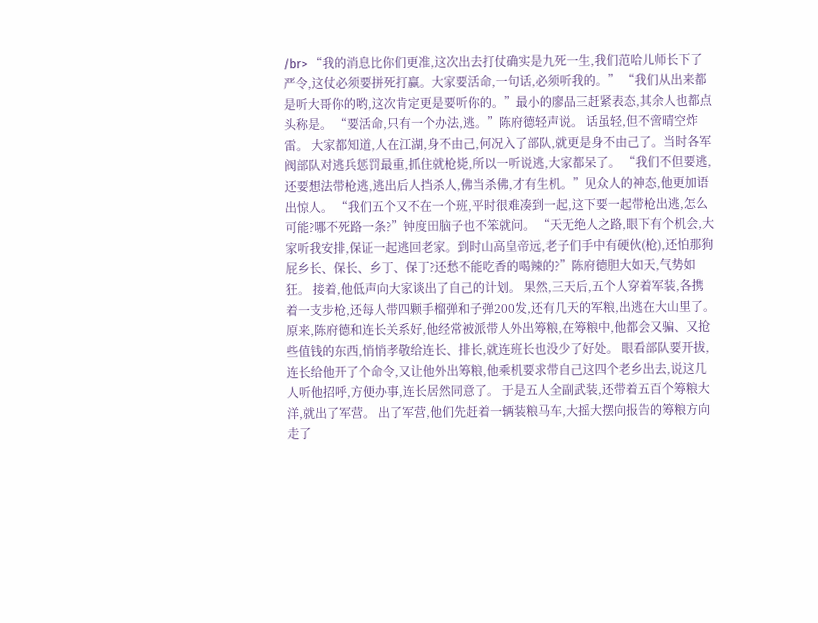/br> “我的消息比你们更准,这次出去打仗确实是九死一生,我们范哈儿师长下了严令,这仗必须要拼死打赢。大家要活命,一句话,必须听我的。” “我们从出来都是听大哥你的哟,这次肯定更是要听你的。”最小的廖品三赶紧表态,其余人也都点头称是。 “要活命,只有一个办法,逃。”陈府德轻声说。 话虽轻,但不啻晴空炸雷。 大家都知道,人在江湖,身不由己,何况入了部队,就更是身不由己了。当时各军阀部队对逃兵惩罚最重,抓住就枪毙,所以一听说逃,大家都呆了。 “我们不但要逃,还要想法带枪逃,逃出后人挡杀人,佛当杀佛,才有生机。”见众人的神态,他更加语出惊人。 “我们五个又不在一个班,平时很难凑到一起,这下要一起带枪出逃,怎么可能?哪不死路一条?”钟度田脑子也不笨就问。 “天无绝人之路,眼下有个机会,大家听我安排,保证一起逃回老家。到时山高皇帝远,老子们手中有硬伙(枪),还怕那狗屁乡长、保长、乡丁、保丁?还愁不能吃香的喝辣的?”陈府德胆大如天,气势如狂。 接着,他低声向大家谈出了自己的计划。 果然,三天后,五个人穿着军装,各携着一支步枪,还每人带四颗手榴弹和子弹200发,还有几天的军粮,出逃在大山里了。 原来,陈府德和连长关系好,他经常被派带人外出筹粮,在筹粮中,他都会又骗、又抢些值钱的东西,悄悄孝敬给连长、排长,就连班长也没少了好处。 眼看部队要开拔,连长给他开了个命令,又让他外出筹粮,他乘机要求带自己这四个老乡出去,说这几人听他招呼,方便办事,连长居然同意了。 于是五人全副武装,还带着五百个筹粮大洋,就出了军营。 出了军营,他们先赶着一辆装粮马车,大摇大摆向报告的筹粮方向走了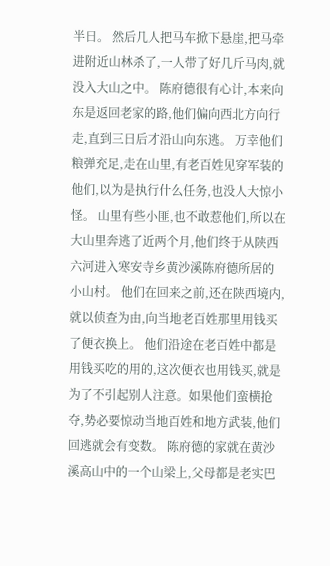半日。 然后几人把马车掀下悬崖,把马牵进附近山林杀了,一人带了好几斤马肉,就没入大山之中。 陈府德很有心计,本来向东是返回老家的路,他们偏向西北方向行走,直到三日后才沿山向东逃。 万幸他们粮弹充足,走在山里,有老百姓见穿军装的他们,以为是执行什么任务,也没人大惊小怪。 山里有些小匪,也不敢惹他们,所以在大山里奔逃了近两个月,他们终于从陕西六河进入寒安寺乡黄沙溪陈府德所居的小山村。 他们在回来之前,还在陕西境内,就以侦查为由,向当地老百姓那里用钱买了便衣换上。 他们沿途在老百姓中都是用钱买吃的用的,这次便衣也用钱买,就是为了不引起别人注意。如果他们蛮横抢夺,势必要惊动当地百姓和地方武装,他们回逃就会有变数。 陈府德的家就在黄沙溪高山中的一个山梁上,父母都是老实巴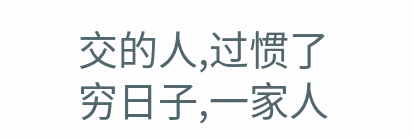交的人,过惯了穷日子,一家人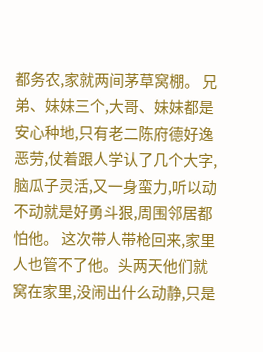都务农,家就两间茅草窝棚。 兄弟、妹妹三个,大哥、妹妹都是安心种地,只有老二陈府德好逸恶劳,仗着跟人学认了几个大字,脑瓜子灵活,又一身蛮力,听以动不动就是好勇斗狠,周围邻居都怕他。 这次带人带枪回来,家里人也管不了他。头两天他们就窝在家里,没闹出什么动静,只是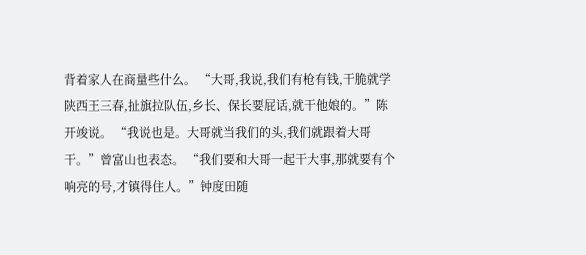背着家人在商量些什么。 “大哥,我说,我们有枪有钱,干脆就学陕西王三春,扯旗拉队伍,乡长、保长要屁话,就干他娘的。”陈开竣说。 “我说也是。大哥就当我们的头,我们就跟着大哥干。”曾富山也表态。 “我们要和大哥一起干大事,那就要有个响亮的号,才镇得住人。”钟度田随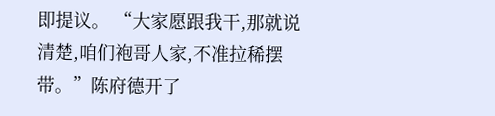即提议。 “大家愿跟我干,那就说清楚,咱们袍哥人家,不准拉稀摆带。”陈府德开了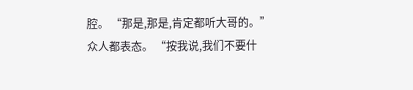腔。 “那是,那是,肯定都听大哥的。”众人都表态。 “按我说,我们不要什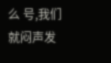么 号,我们就闷声发